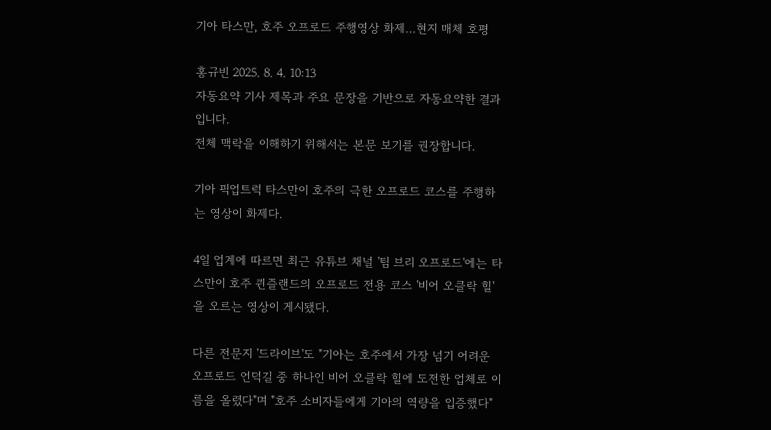기아 타스만, 호주 오프로드 주행영상 화제…현지 매체 호평

홍규빈 2025. 8. 4. 10:13
자동요약 기사 제목과 주요 문장을 기반으로 자동요약한 결과입니다.
전체 맥락을 이해하기 위해서는 본문 보기를 권장합니다.

기아 픽업트럭 타스만이 호주의 극한 오프로드 코스를 주행하는 영상이 화제다.

4일 업계에 따르면 최근 유튜브 채널 '팀 브리 오프로드'에는 타스만이 호주 퀸즐랜드의 오프로드 전용 코스 '비어 오클락 힐'을 오르는 영상이 게시됐다.

다른 전문지 '드라이브'도 "기아는 호주에서 가장 넘기 어려운 오프로드 언덕길 중 하나인 비어 오클락 힐에 도전한 업체로 이름을 올렸다"며 "호주 소비자들에게 기아의 역량을 입증했다"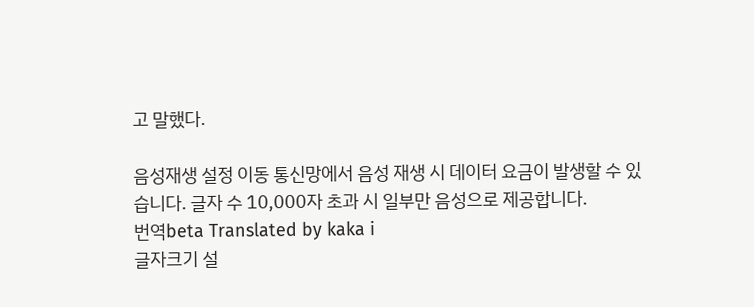고 말했다.

음성재생 설정 이동 통신망에서 음성 재생 시 데이터 요금이 발생할 수 있습니다. 글자 수 10,000자 초과 시 일부만 음성으로 제공합니다.
번역beta Translated by kaka i
글자크기 설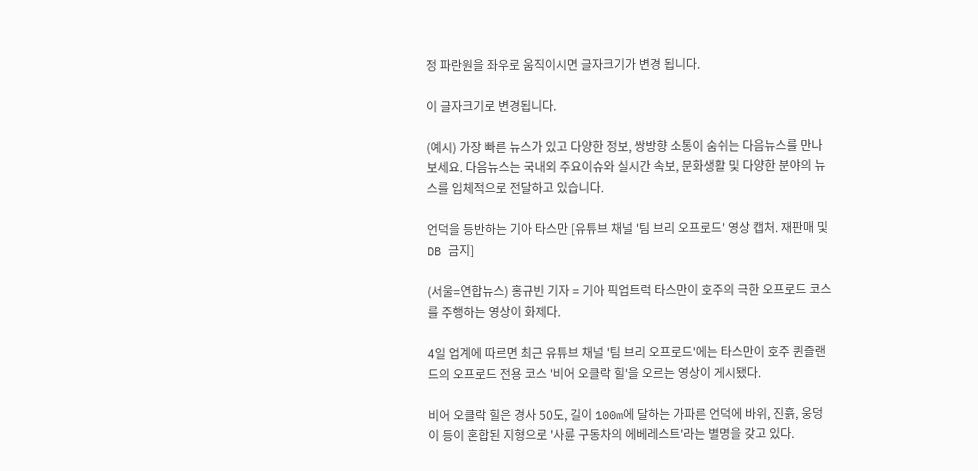정 파란원을 좌우로 움직이시면 글자크기가 변경 됩니다.

이 글자크기로 변경됩니다.

(예시) 가장 빠른 뉴스가 있고 다양한 정보, 쌍방향 소통이 숨쉬는 다음뉴스를 만나보세요. 다음뉴스는 국내외 주요이슈와 실시간 속보, 문화생활 및 다양한 분야의 뉴스를 입체적으로 전달하고 있습니다.

언덕을 등반하는 기아 타스만 [유튜브 채널 '팀 브리 오프로드' 영상 캡처. 재판매 및 DB 금지]

(서울=연합뉴스) 홍규빈 기자 = 기아 픽업트럭 타스만이 호주의 극한 오프로드 코스를 주행하는 영상이 화제다.

4일 업계에 따르면 최근 유튜브 채널 '팀 브리 오프로드'에는 타스만이 호주 퀸즐랜드의 오프로드 전용 코스 '비어 오클락 힐'을 오르는 영상이 게시됐다.

비어 오클락 힐은 경사 50도, 길이 100m에 달하는 가파른 언덕에 바위, 진흙, 웅덩이 등이 혼합된 지형으로 '사륜 구동차의 에베레스트'라는 별명을 갖고 있다.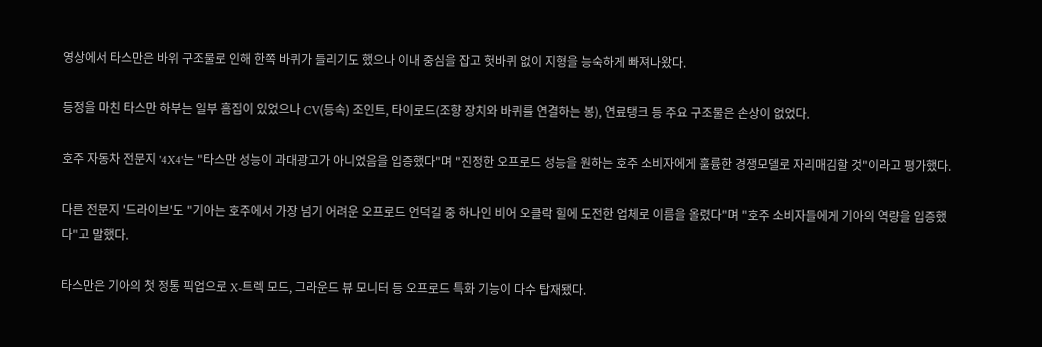영상에서 타스만은 바위 구조물로 인해 한쪽 바퀴가 들리기도 했으나 이내 중심을 잡고 헛바퀴 없이 지형을 능숙하게 빠져나왔다.

등정을 마친 타스만 하부는 일부 흠집이 있었으나 CV(등속) 조인트, 타이로드(조향 장치와 바퀴를 연결하는 봉), 연료탱크 등 주요 구조물은 손상이 없었다.

호주 자동차 전문지 '4X4'는 "타스만 성능이 과대광고가 아니었음을 입증했다"며 "진정한 오프로드 성능을 원하는 호주 소비자에게 훌륭한 경쟁모델로 자리매김할 것"이라고 평가했다.

다른 전문지 '드라이브'도 "기아는 호주에서 가장 넘기 어려운 오프로드 언덕길 중 하나인 비어 오클락 힐에 도전한 업체로 이름을 올렸다"며 "호주 소비자들에게 기아의 역량을 입증했다"고 말했다.

타스만은 기아의 첫 정통 픽업으로 X-트렉 모드, 그라운드 뷰 모니터 등 오프로드 특화 기능이 다수 탑재됐다.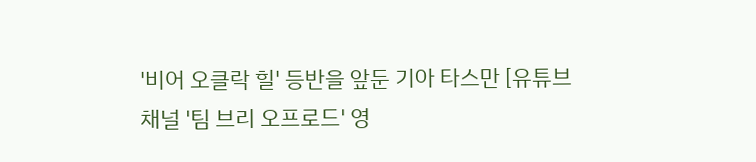'비어 오클락 힐' 등반을 앞둔 기아 타스만 [유튜브 채널 '팀 브리 오프로드' 영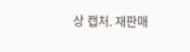상 캡처. 재판매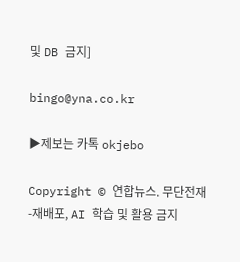및 DB 금지]

bingo@yna.co.kr

▶제보는 카톡 okjebo

Copyright © 연합뉴스. 무단전재 -재배포, AI 학습 및 활용 금지